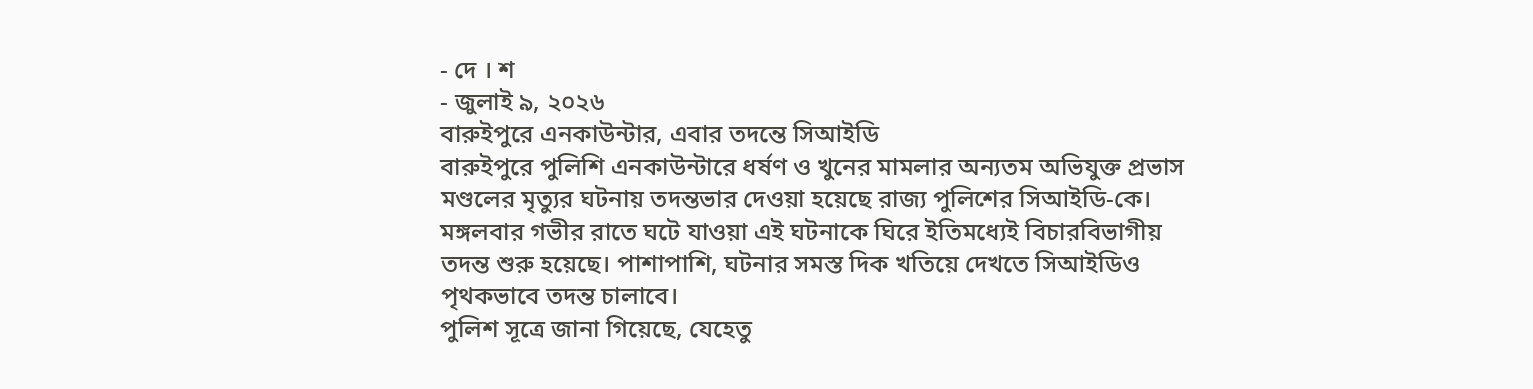- দে । শ
- জুলাই ৯, ২০২৬
বারুইপুরে এনকাউন্টার, এবার তদন্তে সিআইডি
বারুইপুরে পুলিশি এনকাউন্টারে ধর্ষণ ও খুনের মামলার অন্যতম অভিযুক্ত প্রভাস মণ্ডলের মৃত্যুর ঘটনায় তদন্তভার দেওয়া হয়েছে রাজ্য পুলিশের সিআইডি-কে। মঙ্গলবার গভীর রাতে ঘটে যাওয়া এই ঘটনাকে ঘিরে ইতিমধ্যেই বিচারবিভাগীয় তদন্ত শুরু হয়েছে। পাশাপাশি, ঘটনার সমস্ত দিক খতিয়ে দেখতে সিআইডিও পৃথকভাবে তদন্ত চালাবে।
পুলিশ সূত্রে জানা গিয়েছে, যেহেতু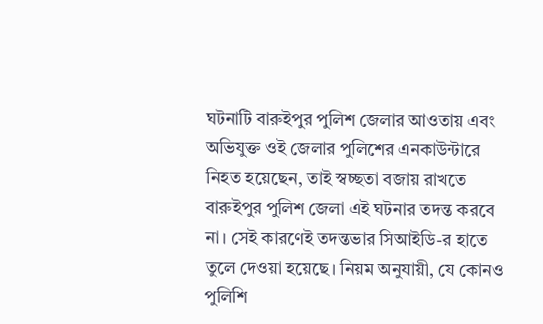ঘটনাটি বারুইপুর পুলিশ জেলার আওতায় এবং অভিযুক্ত ওই জেলার পুলিশের এনকাউন্টারে নিহত হয়েছেন, তাই স্বচ্ছতা বজায় রাখতে বারুইপুর পুলিশ জেলা এই ঘটনার তদন্ত করবে না। সেই কারণেই তদন্তভার সিআইডি-র হাতে তুলে দেওয়া হয়েছে। নিয়ম অনুযায়ী, যে কোনও পুলিশি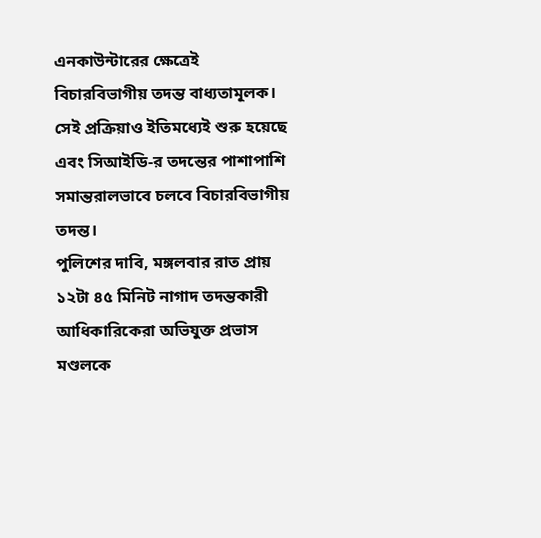এনকাউন্টারের ক্ষেত্রেই বিচারবিভাগীয় তদন্ত বাধ্যতামূলক। সেই প্রক্রিয়াও ইতিমধ্যেই শুরু হয়েছে এবং সিআইডি-র তদন্তের পাশাপাশি সমান্তরালভাবে চলবে বিচারবিভাগীয় তদন্ত।
পুলিশের দাবি, মঙ্গলবার রাত প্রায় ১২টা ৪৫ মিনিট নাগাদ তদন্তকারী আধিকারিকেরা অভিযুক্ত প্রভাস মণ্ডলকে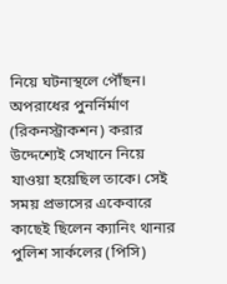নিয়ে ঘটনাস্থলে পৌঁছন। অপরাধের পুনর্নির্মাণ (রিকনস্ট্রাকশন) করার উদ্দেশ্যেই সেখানে নিয়ে যাওয়া হয়েছিল তাকে। সেই সময় প্রভাসের একেবারে কাছেই ছিলেন ক্যানিং থানার পুলিশ সার্কলের (পিসি)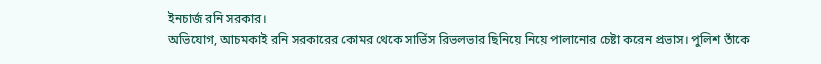ইনচার্জ রনি সরকার।
অভিযোগ, আচমকাই রনি সরকারের কোমর থেকে সার্ভিস রিভলভার ছিনিয়ে নিয়ে পালানোর চেষ্টা করেন প্রভাস। পুলিশ তাঁকে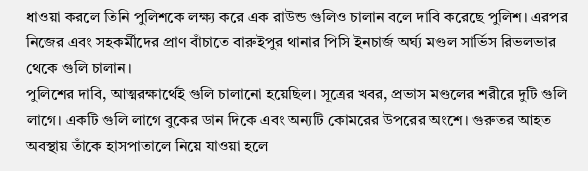ধাওয়া করলে তিনি পুলিশকে লক্ষ্য করে এক রাউন্ড গুলিও চালান বলে দাবি করেছে পুলিশ। এরপর নিজের এবং সহকর্মীদের প্রাণ বাঁচাতে বারুইপুর থানার পিসি ইনচার্জ অর্ঘ্য মণ্ডল সার্ভিস রিভলভার থেকে গুলি চালান।
পুলিশের দাবি, আত্মরক্ষার্থেই গুলি চালানো হয়েছিল। সূত্রের খবর, প্রভাস মণ্ডলের শরীরে দুটি গুলি লাগে। একটি গুলি লাগে বুকের ডান দিকে এবং অন্যটি কোমরের উপরের অংশে। গুরুতর আহত অবস্থায় তাঁকে হাসপাতালে নিয়ে যাওয়া হলে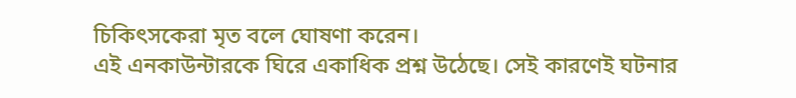চিকিৎসকেরা মৃত বলে ঘোষণা করেন।
এই এনকাউন্টারকে ঘিরে একাধিক প্রশ্ন উঠেছে। সেই কারণেই ঘটনার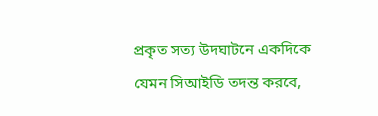প্রকৃত সত্য উদঘাটনে একদিকে যেমন সিআইডি তদন্ত করবে,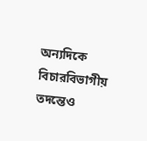অন্যদিকে বিচারবিভাগীয় তদন্তেও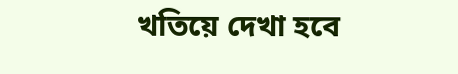খতিয়ে দেখা হবে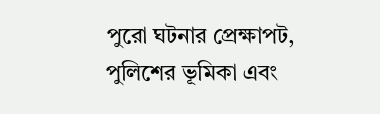পুরো ঘটনার প্রেক্ষাপট, পুলিশের ভূমিকা এবং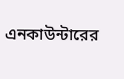এনকাউন্টারের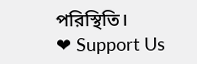পরিস্থিতি।
❤ Support Us